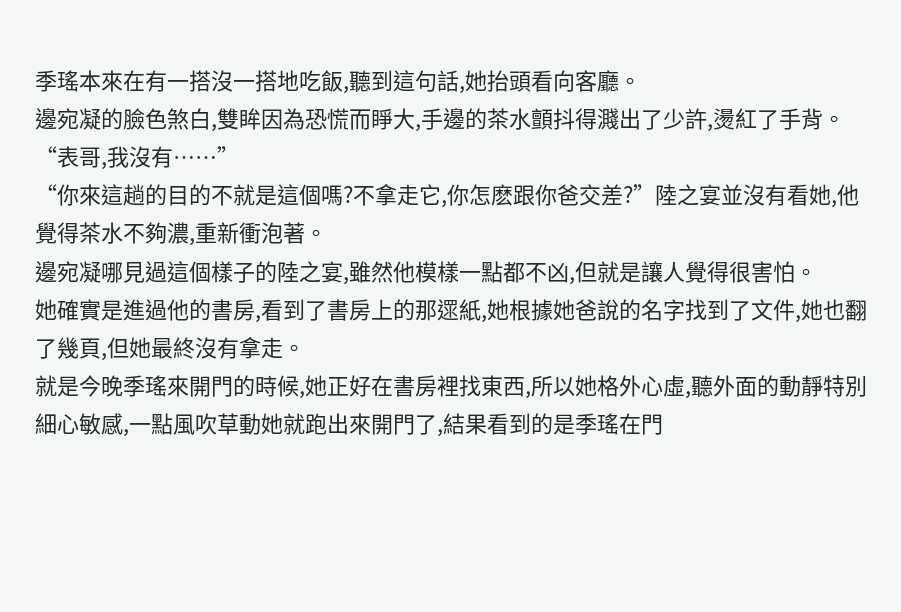季瑤本來在有一搭沒一搭地吃飯,聽到這句話,她抬頭看向客廳。
邊宛凝的臉色煞白,雙眸因為恐慌而睜大,手邊的茶水顫抖得濺出了少許,燙紅了手背。
“表哥,我沒有……”
“你來這趟的目的不就是這個嗎?不拿走它,你怎麽跟你爸交差?”陸之宴並沒有看她,他覺得茶水不夠濃,重新衝泡著。
邊宛凝哪見過這個樣子的陸之宴,雖然他模樣一點都不凶,但就是讓人覺得很害怕。
她確實是進過他的書房,看到了書房上的那遝紙,她根據她爸說的名字找到了文件,她也翻了幾頁,但她最終沒有拿走。
就是今晚季瑤來開門的時候,她正好在書房裡找東西,所以她格外心虛,聽外面的動靜特別細心敏感,一點風吹草動她就跑出來開門了,結果看到的是季瑤在門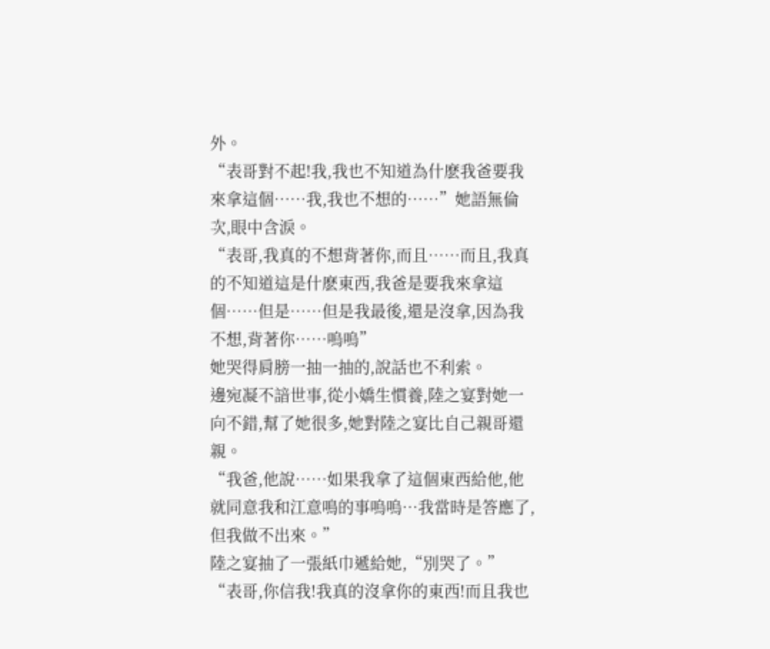外。
“表哥對不起!我,我也不知道為什麽我爸要我來拿這個……我,我也不想的……”她語無倫次,眼中含淚。
“表哥,我真的不想背著你,而且……而且,我真的不知道這是什麽東西,我爸是要我來拿這個……但是……但是我最後,還是沒拿,因為我不想,背著你……嗚嗚”
她哭得肩膀一抽一抽的,說話也不利索。
邊宛凝不諳世事,從小嬌生慣養,陸之宴對她一向不錯,幫了她很多,她對陸之宴比自己親哥還親。
“我爸,他說……如果我拿了這個東西給他,他就同意我和江意鳴的事嗚嗚…我當時是答應了,但我做不出來。”
陸之宴抽了一張紙巾遞給她,“別哭了。”
“表哥,你信我!我真的沒拿你的東西!而且我也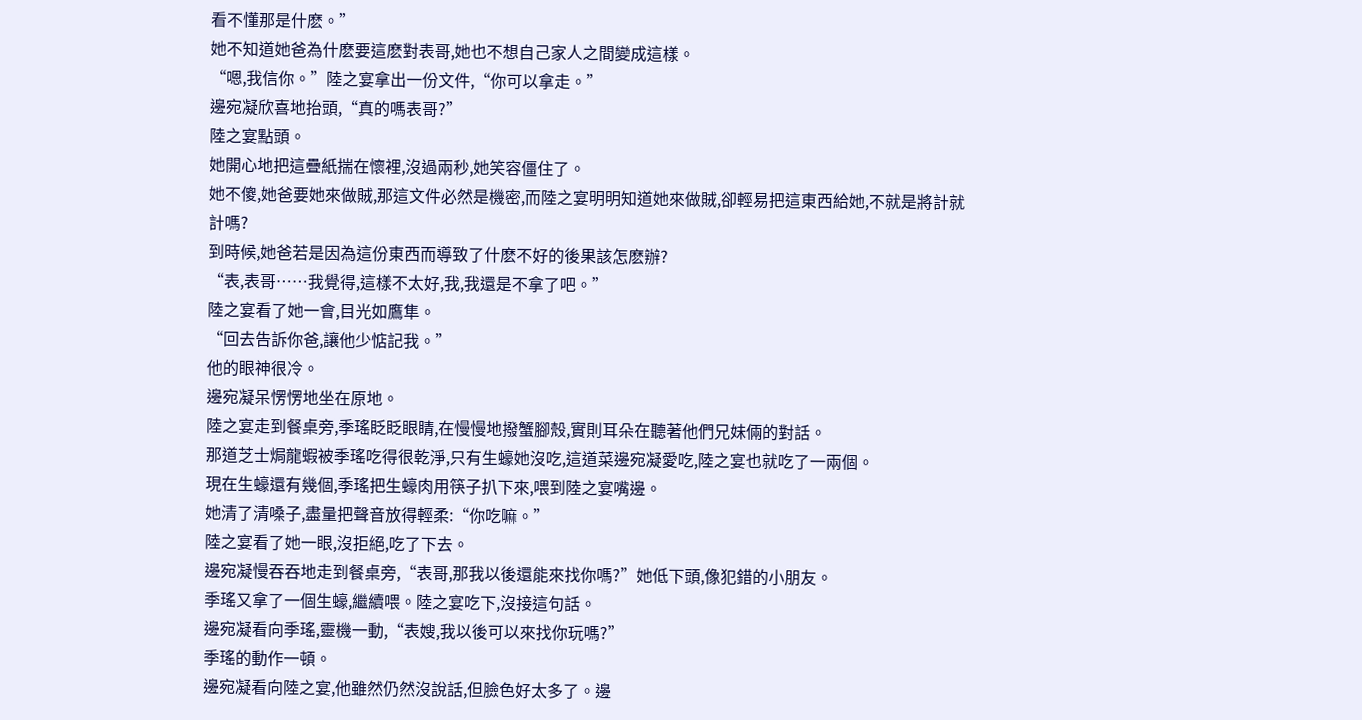看不懂那是什麽。”
她不知道她爸為什麽要這麽對表哥,她也不想自己家人之間變成這樣。
“嗯,我信你。”陸之宴拿出一份文件,“你可以拿走。”
邊宛凝欣喜地抬頭,“真的嗎表哥?”
陸之宴點頭。
她開心地把這疊紙揣在懷裡,沒過兩秒,她笑容僵住了。
她不傻,她爸要她來做賊,那這文件必然是機密,而陸之宴明明知道她來做賊,卻輕易把這東西給她,不就是將計就計嗎?
到時候,她爸若是因為這份東西而導致了什麽不好的後果該怎麽辦?
“表,表哥……我覺得,這樣不太好,我,我還是不拿了吧。”
陸之宴看了她一會,目光如鷹隼。
“回去告訴你爸,讓他少惦記我。”
他的眼神很冷。
邊宛凝呆愣愣地坐在原地。
陸之宴走到餐桌旁,季瑤眨眨眼睛,在慢慢地撥蟹腳殼,實則耳朵在聽著他們兄妹倆的對話。
那道芝士焗龍蝦被季瑤吃得很乾淨,只有生蠔她沒吃,這道菜邊宛凝愛吃,陸之宴也就吃了一兩個。
現在生蠔還有幾個,季瑤把生蠔肉用筷子扒下來,喂到陸之宴嘴邊。
她清了清嗓子,盡量把聲音放得輕柔:“你吃嘛。”
陸之宴看了她一眼,沒拒絕,吃了下去。
邊宛凝慢吞吞地走到餐桌旁,“表哥,那我以後還能來找你嗎?”她低下頭,像犯錯的小朋友。
季瑤又拿了一個生蠔,繼續喂。陸之宴吃下,沒接這句話。
邊宛凝看向季瑤,靈機一動,“表嫂,我以後可以來找你玩嗎?”
季瑤的動作一頓。
邊宛凝看向陸之宴,他雖然仍然沒說話,但臉色好太多了。邊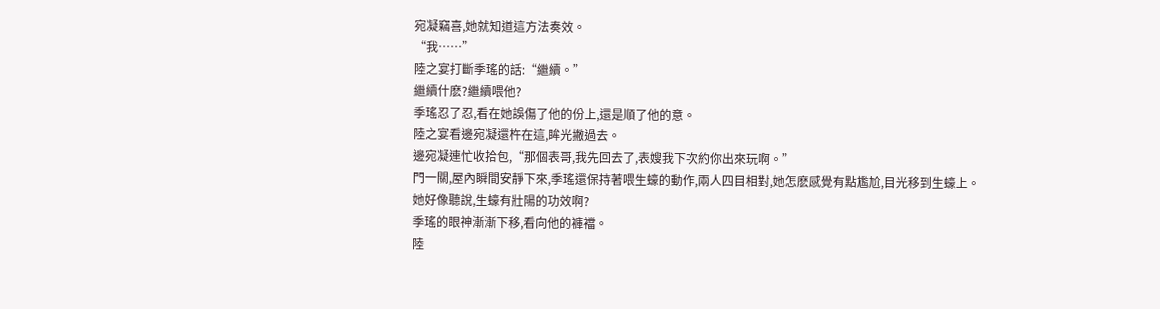宛凝竊喜,她就知道這方法奏效。
“我……”
陸之宴打斷季瑤的話:“繼續。”
繼續什麽?繼續喂他?
季瑤忍了忍,看在她誤傷了他的份上,還是順了他的意。
陸之宴看邊宛凝還杵在這,眸光撇過去。
邊宛凝連忙收拾包,“那個表哥,我先回去了,表嫂我下次約你出來玩啊。”
門一關,屋內瞬間安靜下來,季瑤還保持著喂生蠔的動作,兩人四目相對,她怎麽感覺有點尷尬,目光移到生蠔上。
她好像聽說,生蠔有壯陽的功效啊?
季瑤的眼神漸漸下移,看向他的褲襠。
陸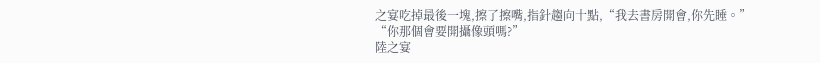之宴吃掉最後一塊,擦了擦嘴,指針趨向十點,“我去書房開會,你先睡。”
“你那個會要開攝像頭嗎?”
陸之宴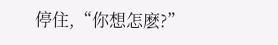停住,“你想怎麽?”